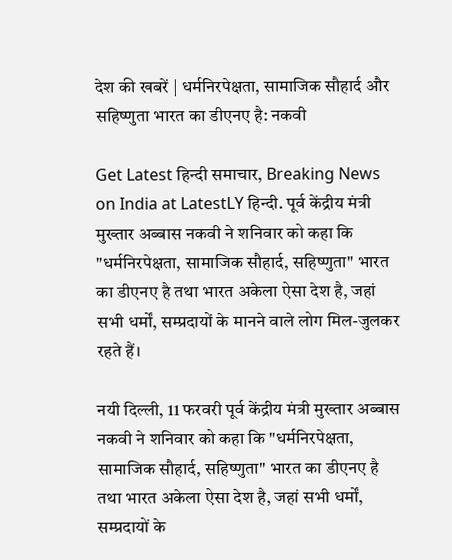देश की खबरें | धर्मनिरपेक्षता, सामाजिक सौहार्द और सहिष्णुता भारत का डीएनए है: नकवी

Get Latest हिन्दी समाचार, Breaking News on India at LatestLY हिन्दी. पूर्व केंद्रीय मंत्री मुख्तार अब्बास नकवी ने शनिवार को कहा कि "धर्मनिरपेक्षता, सामाजिक सौहार्द, सहिष्णुता" भारत का डीएनए है तथा भारत अकेला ऐसा देश है, जहां सभी धर्मों, सम्प्रदायों के मानने वाले लोग मिल-जुलकर रहते हैं।

नयी दिल्ली, 11 फरवरी पूर्व केंद्रीय मंत्री मुख्तार अब्बास नकवी ने शनिवार को कहा कि "धर्मनिरपेक्षता, सामाजिक सौहार्द, सहिष्णुता" भारत का डीएनए है तथा भारत अकेला ऐसा देश है, जहां सभी धर्मों, सम्प्रदायों के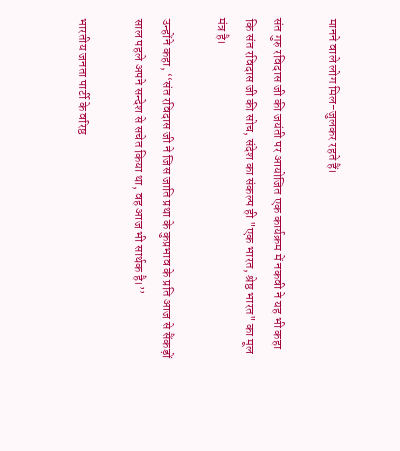मानने वाले लोग मिल-जुलकर रहते हैं।

संत गुरु रविदास जी की जयंती पर आयोजित एक कार्यक्रम में नकवी ने यह भी कहा कि संत रविदास जी की सोच, संदेश का संकल्प ही "एक भारत, श्रेष्ठ भारत" का मूल मंत्र है।

उन्होंने कहा, ‘‘संत रविदास जी ने जिस जाति प्रथा के कुप्रभाव के प्रति आज से सैंकड़ों साल पहले अपने सन्देश से सचेत किया था, वह आज भी सार्थक है।’’

भारतीय जनता पार्टी के वरिष्ठ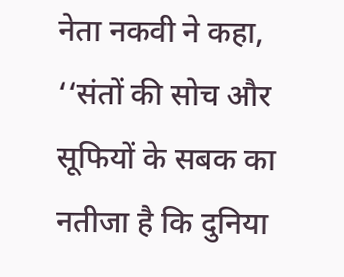नेता नकवी ने कहा, ‘‘संतों की सोच और सूफियों के सबक का नतीजा है कि दुनिया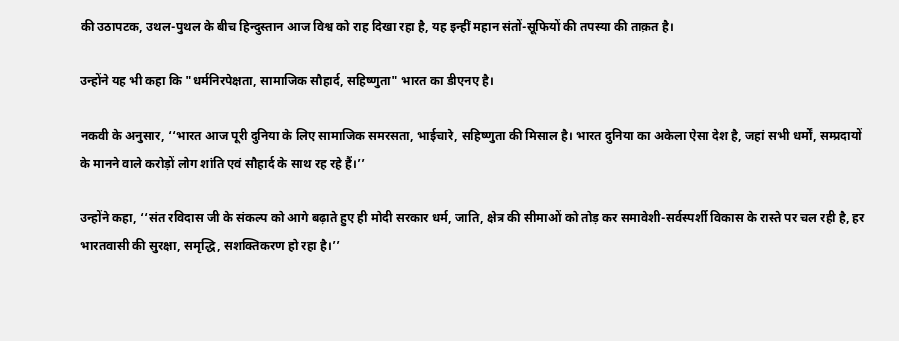की उठापटक, उथल-पुथल के बीच हिन्दुस्तान आज विश्व को राह दिखा रहा है, यह इन्हीं महान संतों-सूफियों की तपस्या की ताक़त है।

उन्होंने यह भी कहा कि "धर्मनिरपेक्षता, सामाजिक सौहार्द, सहिष्णुता" भारत का डीएनए है।

नकवी के अनुसार, ‘‘भारत आज पूरी दुनिया के लिए सामाजिक समरसता, भाईचारे, सहिष्णुता की मिसाल है। भारत दुनिया का अकेला ऐसा देश है, जहां सभी धर्मों, सम्प्रदायों के मानने वाले करोड़ों लोग शांति एवं सौहार्द के साथ रह रहे हैं।’’

उन्होंने कहा, ‘‘संत रविदास जी के संकल्प को आगे बढ़ाते हुए ही मोदी सरकार धर्म, जाति, क्षेत्र की सीमाओं को तोड़ कर समावेशी-सर्वस्पर्शी विकास के रास्ते पर चल रही है, हर भारतवासी की सुरक्षा, समृद्धि, सशक्तिकरण हो रहा है।’’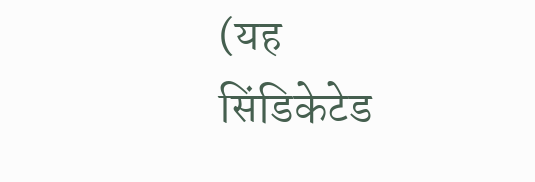(यह सिंडिकेटेड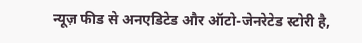न्यूज़ फीड से अनएडिटेड और ऑटो-जेनरेटेड स्टोरी है,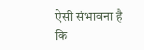ऐसी संभावना है कि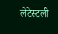लेटेस्टली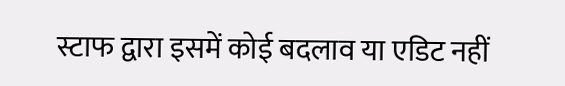स्टाफ द्वारा इसमें कोई बदलाव या एडिट नहीं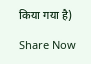किया गया है)

Share Now